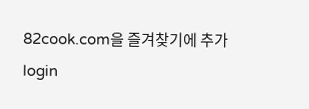82cook.com을 즐겨찾기에 추가
login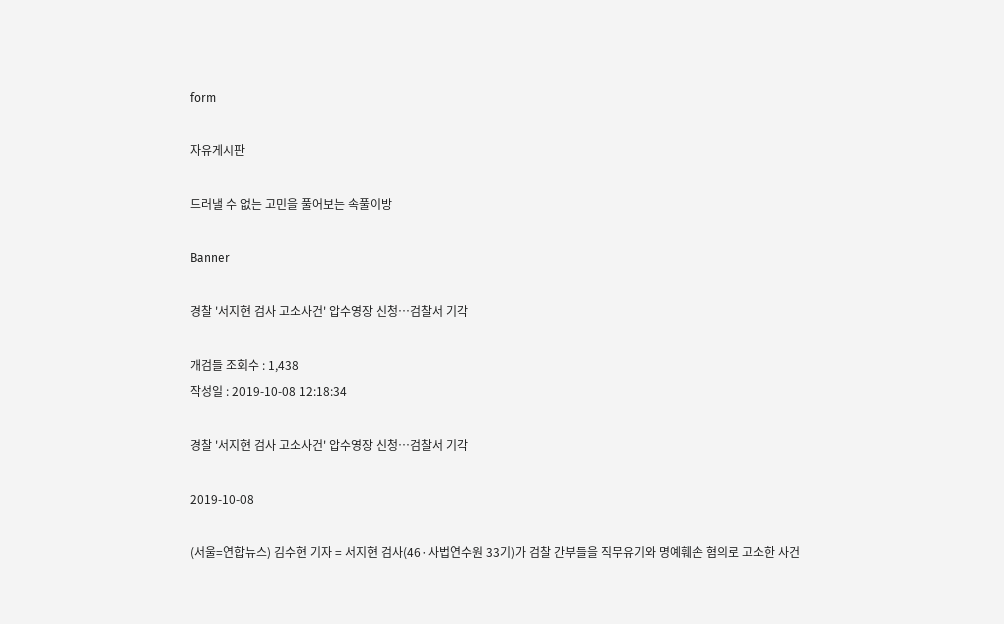form

자유게시판

드러낼 수 없는 고민을 풀어보는 속풀이방

Banner

경찰 '서지현 검사 고소사건' 압수영장 신청…검찰서 기각

개검들 조회수 : 1,438
작성일 : 2019-10-08 12:18:34

경찰 '서지현 검사 고소사건' 압수영장 신청…검찰서 기각

2019-10-08

(서울=연합뉴스) 김수현 기자 = 서지현 검사(46·사법연수원 33기)가 검찰 간부들을 직무유기와 명예훼손 혐의로 고소한 사건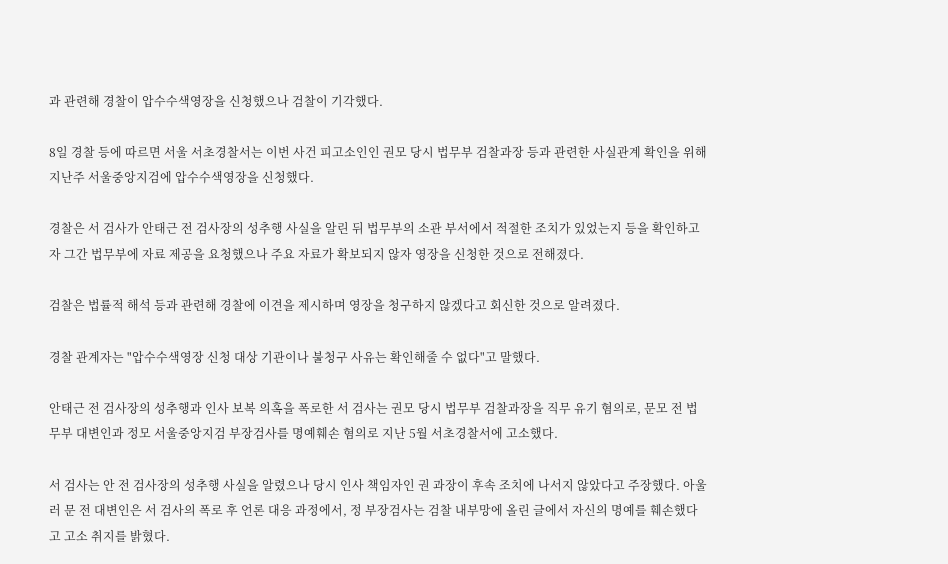과 관련해 경찰이 압수수색영장을 신청했으나 검찰이 기각했다.

8일 경찰 등에 따르면 서울 서초경찰서는 이번 사건 피고소인인 권모 당시 법무부 검찰과장 등과 관련한 사실관계 확인을 위해 지난주 서울중앙지검에 압수수색영장을 신청했다.

경찰은 서 검사가 안태근 전 검사장의 성추행 사실을 알린 뒤 법무부의 소관 부서에서 적절한 조치가 있었는지 등을 확인하고자 그간 법무부에 자료 제공을 요청했으나 주요 자료가 확보되지 않자 영장을 신청한 것으로 전해졌다.

검찰은 법률적 해석 등과 관련해 경찰에 이견을 제시하며 영장을 청구하지 않겠다고 회신한 것으로 알려졌다.

경찰 관계자는 "압수수색영장 신청 대상 기관이나 불청구 사유는 확인해줄 수 없다"고 말했다.

안태근 전 검사장의 성추행과 인사 보복 의혹을 폭로한 서 검사는 권모 당시 법무부 검찰과장을 직무 유기 혐의로, 문모 전 법무부 대변인과 정모 서울중앙지검 부장검사를 명예훼손 혐의로 지난 5월 서초경찰서에 고소했다.

서 검사는 안 전 검사장의 성추행 사실을 알렸으나 당시 인사 책임자인 권 과장이 후속 조치에 나서지 않았다고 주장했다. 아울러 문 전 대변인은 서 검사의 폭로 후 언론 대응 과정에서, 정 부장검사는 검찰 내부망에 올린 글에서 자신의 명예를 훼손했다고 고소 취지를 밝혔다.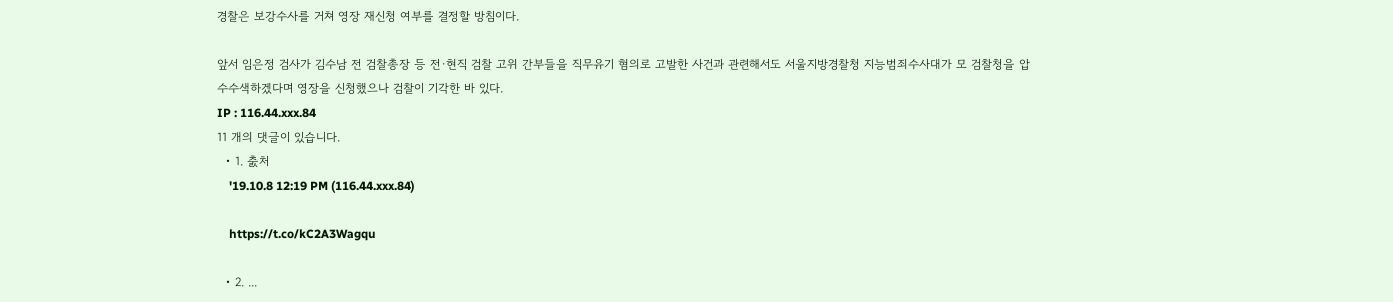경찰은 보강수사를 거쳐 영장 재신청 여부를 결정할 방침이다.

앞서 임은정 검사가 김수남 전 검찰총장 등 전·현직 검찰 고위 간부들을 직무유기 혐의로 고발한 사건과 관련해서도 서울지방경찰청 지능범죄수사대가 모 검찰청을 압수수색하겠다며 영장을 신청했으나 검찰이 기각한 바 있다.
IP : 116.44.xxx.84
11 개의 댓글이 있습니다.
  • 1. 춠처
    '19.10.8 12:19 PM (116.44.xxx.84)

    https://t.co/kC2A3Wagqu

  • 2. ...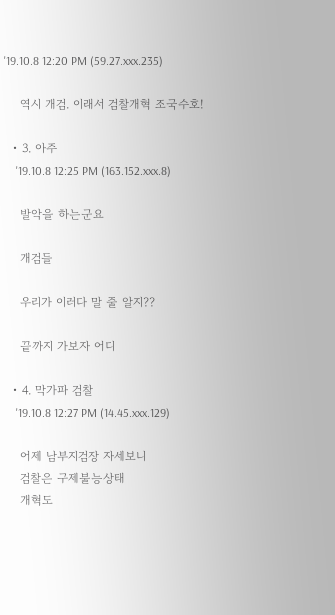'19.10.8 12:20 PM (59.27.xxx.235)

    역시 개검. 이래서 검찰개혁 조국수호!

  • 3. 아주
    '19.10.8 12:25 PM (163.152.xxx.8)

    발악을 하는군요

    개검들

    우리가 이러다 말 줄 알지??

    끝까지 가보자 어디

  • 4. 막가파 검찰
    '19.10.8 12:27 PM (14.45.xxx.129)

    어제 남부지검장 자세보니
    검찰은 구제불능상태
    개혁도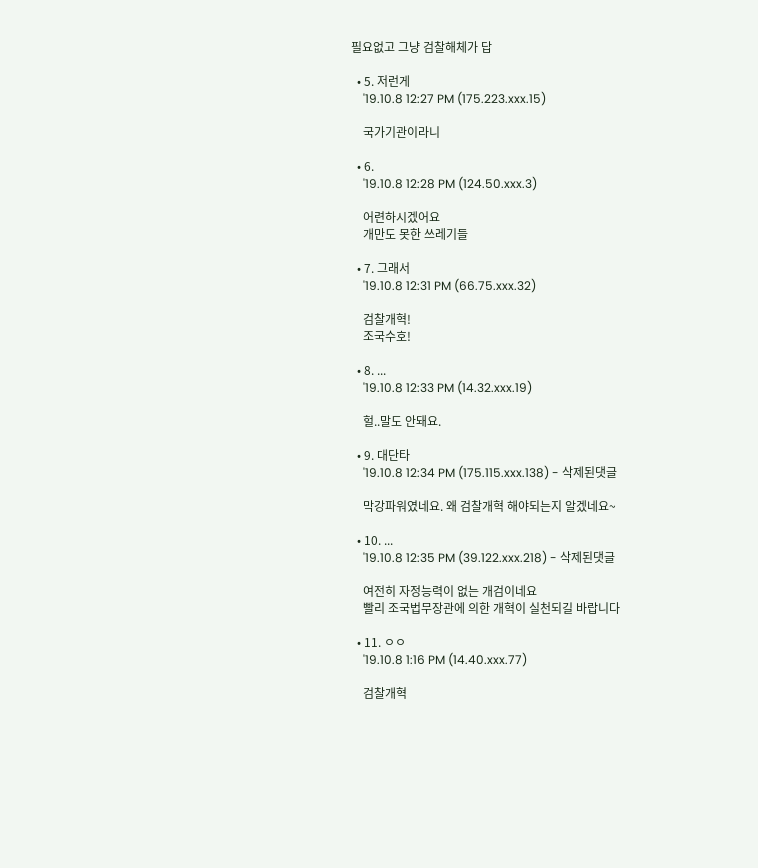필요없고 그냥 검찰해체가 답

  • 5. 저런게
    '19.10.8 12:27 PM (175.223.xxx.15)

    국가기관이라니

  • 6.
    '19.10.8 12:28 PM (124.50.xxx.3)

    어련하시겠어요
    개만도 못한 쓰레기들

  • 7. 그래서
    '19.10.8 12:31 PM (66.75.xxx.32)

    검찰개혁!
    조국수호!

  • 8. ...
    '19.10.8 12:33 PM (14.32.xxx.19)

    헐..말도 안돼요.

  • 9. 대단타
    '19.10.8 12:34 PM (175.115.xxx.138) - 삭제된댓글

    막강파워였네요. 왜 검찰개혁 해야되는지 알겠네요~

  • 10. ...
    '19.10.8 12:35 PM (39.122.xxx.218) - 삭제된댓글

    여전히 자정능력이 없는 개검이네요
    빨리 조국법무장관에 의한 개혁이 실천되길 바랍니다

  • 11. ㅇㅇ
    '19.10.8 1:16 PM (14.40.xxx.77)

    검찰개혁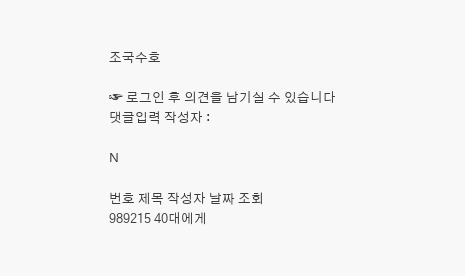조국수호

☞ 로그인 후 의견을 남기실 수 있습니다
댓글입력 작성자 :

N

번호 제목 작성자 날짜 조회
989215 40대에게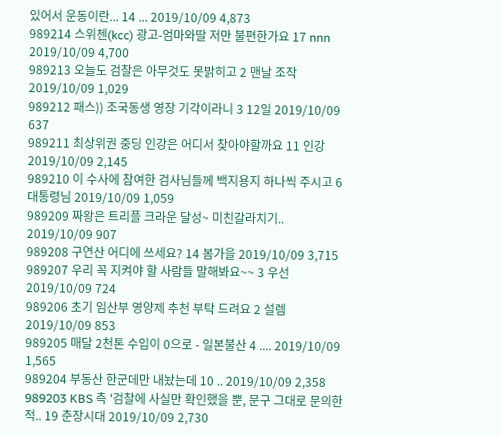있어서 운동이란... 14 ... 2019/10/09 4,873
989214 스위첸(kcc) 광고-엄마와딸 저만 불편한가요 17 nnn 2019/10/09 4,700
989213 오늘도 검찰은 아무것도 못밝히고 2 맨날 조작 2019/10/09 1,029
989212 패스)) 조국동생 영장 기각이라니 3 12일 2019/10/09 637
989211 최상위권 중딩 인강은 어디서 찾아야할까요 11 인강 2019/10/09 2,145
989210 이 수사에 참여한 검사님들께 백지용지 하나씩 주시고 6 대통령님 2019/10/09 1,059
989209 짜왕은 트리플 크라운 달성~ 미친갈라치기.. 2019/10/09 907
989208 구연산 어디에 쓰세요? 14 봄가을 2019/10/09 3,715
989207 우리 꼭 지켜야 할 사람들 말해봐요~~ 3 우선 2019/10/09 724
989206 초기 임산부 영양제 추천 부탁 드려요 2 설렘 2019/10/09 853
989205 매달 2천톤 수입이 0으로 - 일본불산 4 .... 2019/10/09 1,565
989204 부동산 한군데만 내놨는데 10 .. 2019/10/09 2,358
989203 KBS 측 '검찰에 사실만 확인했을 뿐, 문구 그대로 문의한 적.. 19 춘장시대 2019/10/09 2,730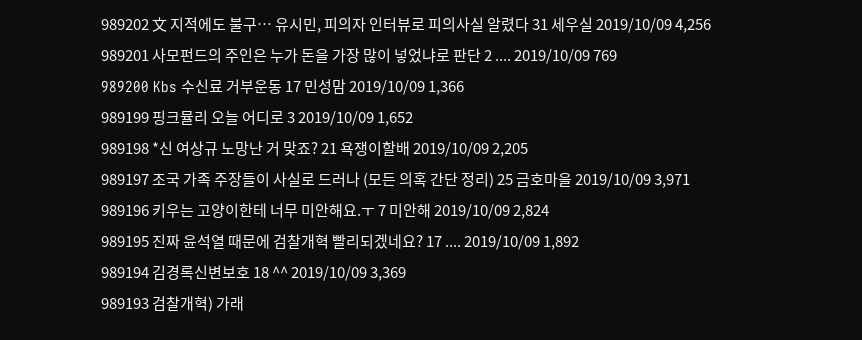989202 文 지적에도 불구… 유시민, 피의자 인터뷰로 피의사실 알렸다 31 세우실 2019/10/09 4,256
989201 사모펀드의 주인은 누가 돈을 가장 많이 넣었냐로 판단 2 .... 2019/10/09 769
989200 Kbs 수신료 거부운동 17 민성맘 2019/10/09 1,366
989199 핑크뮬리 오늘 어디로 3 2019/10/09 1,652
989198 *신 여상규 노망난 거 맞죠? 21 욕쟁이할배 2019/10/09 2,205
989197 조국 가족 주장들이 사실로 드러나 (모든 의혹 간단 정리) 25 금호마을 2019/10/09 3,971
989196 키우는 고양이한테 너무 미안해요.ㅜ 7 미안해 2019/10/09 2,824
989195 진짜 윤석열 때문에 검찰개혁 빨리되겠네요? 17 .... 2019/10/09 1,892
989194 김경록신변보호 18 ^^ 2019/10/09 3,369
989193 검찰개혁) 가래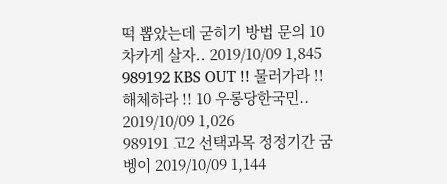떡 뽑았는데 굳히기 방법 문의 10 차카게 살자.. 2019/10/09 1,845
989192 KBS OUT !! 물러가라 !! 해체하라 !! 10 우롱당한국민.. 2019/10/09 1,026
989191 고2 선택과목 정정기간 굼벵이 2019/10/09 1,144